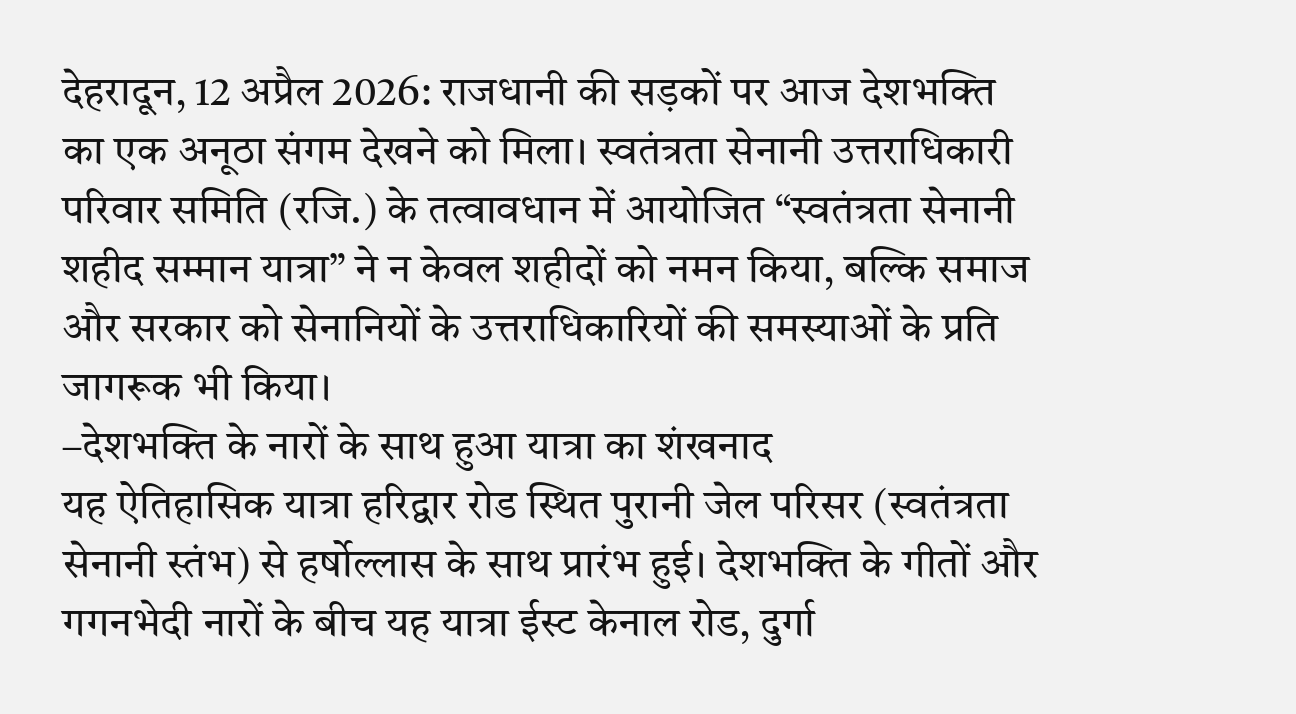देहरादून, 12 अप्रैल 2026: राजधानी की सड़कों पर आज देशभक्ति का एक अनूठा संगम देखने को मिला। स्वतंत्रता सेनानी उत्तराधिकारी परिवार समिति (रजि.) के तत्वावधान में आयोजित “स्वतंत्रता सेनानी शहीद सम्मान यात्रा” ने न केवल शहीदों को नमन किया, बल्कि समाज और सरकार को सेनानियों के उत्तराधिकारियों की समस्याओं के प्रति जागरूक भी किया।
–देशभक्ति के नारों के साथ हुआ यात्रा का शंखनाद
यह ऐतिहासिक यात्रा हरिद्वार रोड स्थित पुरानी जेल परिसर (स्वतंत्रता सेनानी स्तंभ) से हर्षोल्लास के साथ प्रारंभ हुई। देशभक्ति के गीतों और गगनभेदी नारों के बीच यह यात्रा ईस्ट केनाल रोड, दुर्गा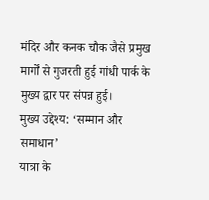मंदिर और कनक चौक जैसे प्रमुख मार्गों से गुजरती हुई गांधी पार्क के मुख्य द्वार पर संपन्न हुई।
मुख्य उद्देश्य: ‘सम्मान और समाधान’
यात्रा के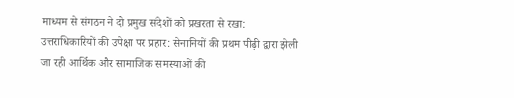माध्यम से संगठन ने दो प्रमुख संदेशों को प्रखरता से रखा:
उत्तराधिकारियों की उपेक्षा पर प्रहार: सेनानियों की प्रथम पीढ़ी द्वारा झेली जा रही आर्थिक और सामाजिक समस्याओं की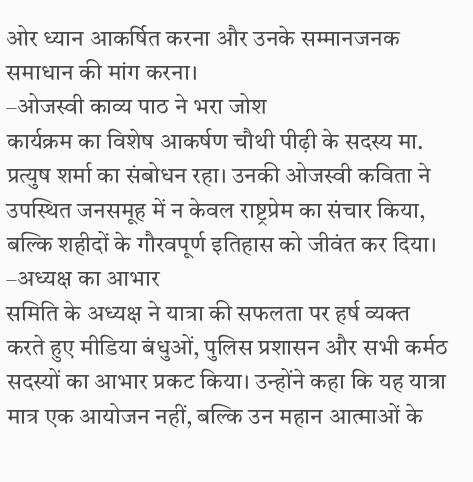ओर ध्यान आकर्षित करना और उनके सम्मानजनक समाधान की मांग करना।
–ओजस्वी काव्य पाठ ने भरा जोश
कार्यक्रम का विशेष आकर्षण चौथी पीढ़ी के सदस्य मा. प्रत्युष शर्मा का संबोधन रहा। उनकी ओजस्वी कविता ने उपस्थित जनसमूह में न केवल राष्ट्रप्रेम का संचार किया, बल्कि शहीदों के गौरवपूर्ण इतिहास को जीवंत कर दिया।
–अध्यक्ष का आभार
समिति के अध्यक्ष ने यात्रा की सफलता पर हर्ष व्यक्त करते हुए मीडिया बंधुओं, पुलिस प्रशासन और सभी कर्मठ सदस्यों का आभार प्रकट किया। उन्होंने कहा कि यह यात्रा मात्र एक आयोजन नहीं, बल्कि उन महान आत्माओं के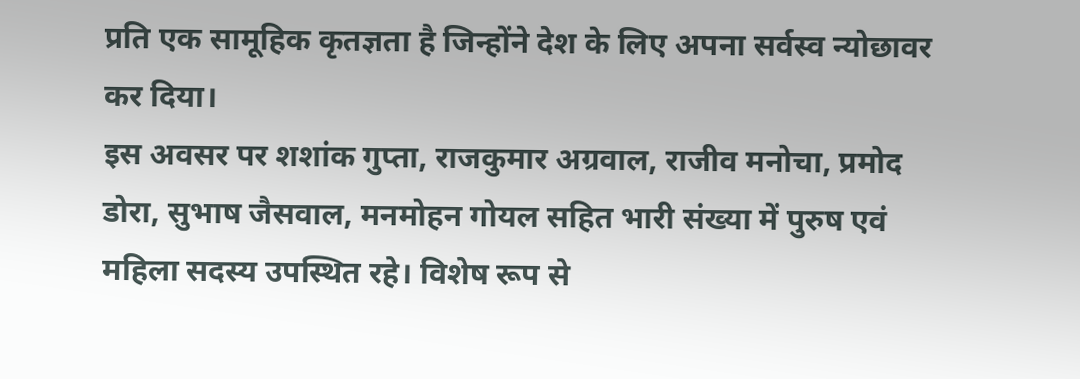प्रति एक सामूहिक कृतज्ञता है जिन्होंने देश के लिए अपना सर्वस्व न्योछावर कर दिया।
इस अवसर पर शशांक गुप्ता, राजकुमार अग्रवाल, राजीव मनोचा, प्रमोद डोरा, सुभाष जैसवाल, मनमोहन गोयल सहित भारी संख्या में पुरुष एवं महिला सदस्य उपस्थित रहे। विशेष रूप से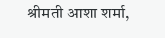श्रीमती आशा शर्मा,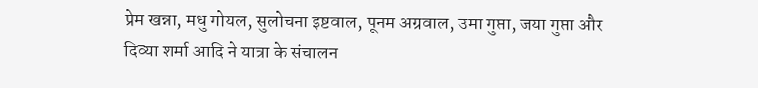प्रेम खन्ना, मधु गोयल, सुलोचना इष्टवाल, पूनम अग्रवाल, उमा गुप्ता, जया गुप्ता और दिव्या शर्मा आदि ने यात्रा के संचालन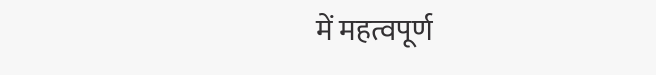में महत्वपूर्ण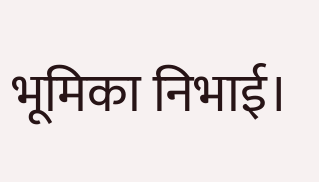भूमिका निभाई।